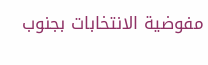مفوضية الانتخابات بجنوب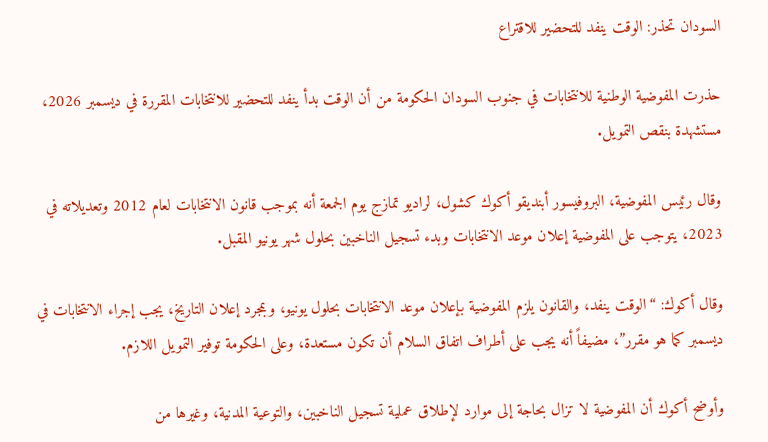السودان تحذر: الوقت ينفد للتحضير للاقتراع

حذرت المفوضية الوطنية للانتخابات في جنوب السودان الحكومة من أن الوقت بدأ ينفد للتحضير للانتخابات المقررة في ديسمبر 2026، مستشهدة بنقص التمويل.

وقال رئيس المفوضية، البروفيسور أبنديقو أكوك كشول، لراديو تمازج يوم الجمعة أنه بموجب قانون الانتخابات لعام 2012 وتعديلاته في 2023، يتوجب على المفوضية إعلان موعد الانتخابات وبدء تسجيل الناخبين بحلول شهر يونيو المقبل.

وقال أكوك: “الوقت ينفد، والقانون يلزم المفوضية بإعلان موعد الانتخابات بحلول يونيو، وبمجرد إعلان التاريخ، يجب إجراء الانتخابات في ديسمبر كما هو مقرر”، مضيفاً أنه يجب على أطراف اتفاق السلام أن تكون مستعدة، وعلى الحكومة توفير التمويل اللازم.

وأوضح أكوك أن المفوضية لا تزال بحاجة إلى موارد لإطلاق عملية تسجيل الناخبين، والتوعية المدنية، وغيرها من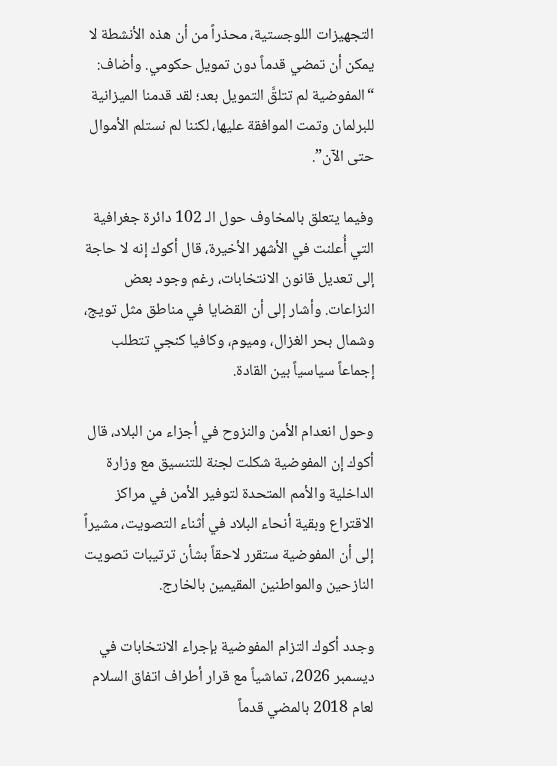التجهيزات اللوجستية، محذراً من أن هذه الأنشطة لا يمكن أن تمضي قدماً دون تمويل حكومي. وأضاف: “المفوضية لم تتلقَّ التمويل بعد؛ لقد قدمنا الميزانية للبرلمان وتمت الموافقة عليها، لكننا لم نستلم الأموال حتى الآن”.

وفيما يتعلق بالمخاوف حول الـ 102 دائرة جغرافية التي أُعلنت في الأشهر الأخيرة، قال أكوك إنه لا حاجة إلى تعديل قانون الانتخابات، رغم وجود بعض النزاعات. وأشار إلى أن القضايا في مناطق مثل تويج، وشمال بحر الغزال، وميوم، وكافيا كنجي تتطلب إجماعاً سياسياً بين القادة.

وحول انعدام الأمن والنزوح في أجزاء من البلاد، قال أكوك إن المفوضية شكلت لجنة للتنسيق مع وزارة الداخلية والأمم المتحدة لتوفير الأمن في مراكز الاقتراع وبقية أنحاء البلاد في أثناء التصويت، مشيراً إلى أن المفوضية ستقرر لاحقاً بشأن ترتيبات تصويت النازحين والمواطنين المقيمين بالخارج.

وجدد أكوك التزام المفوضية بإجراء الانتخابات في ديسمبر 2026، تماشياً مع قرار أطراف اتفاق السلام لعام 2018 بالمضي قدماً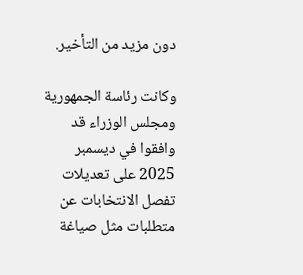دون مزيد من التأخير.

وكانت رئاسة الجمهورية ومجلس الوزراء قد وافقوا في ديسمبر 2025 على تعديلات تفصل الانتخابات عن متطلبات مثل صياغة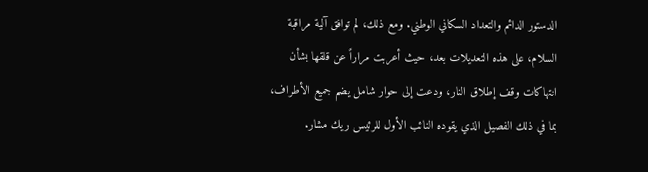الدستور الدائم والتعداد السكاني الوطني. ومع ذلك، لم توافق آلية مراقبة السلام، على هذه التعديلات بعد، حيث أعربت مراراً عن قلقها بشأن انتهاكات وقف إطلاق النار، ودعت إلى حوار شامل يضم جميع الأطراف، بما في ذلك الفصيل الذي يقوده النائب الأول للرئيس ريك مشار.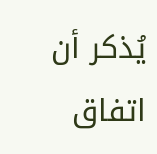يُذكر أن اتفاق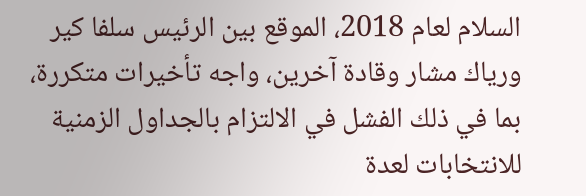السلام لعام 2018، الموقع بين الرئيس سلفا كير ورياك مشار وقادة آخرين، واجه تأخيرات متكررة، بما في ذلك الفشل في الالتزام بالجداول الزمنية للانتخابات لعدة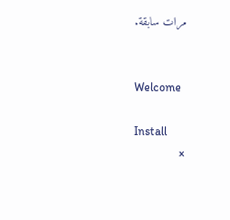مرات سابقة.


Welcome

Install
×